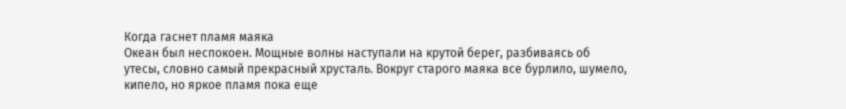Когда гаснет пламя маяка
Океан был неспокоен. Мощные волны наступали на крутой берег, разбиваясь об утесы, словно самый прекрасный хрусталь. Вокруг старого маяка все бурлило, шумело, кипело, но яркое пламя пока еще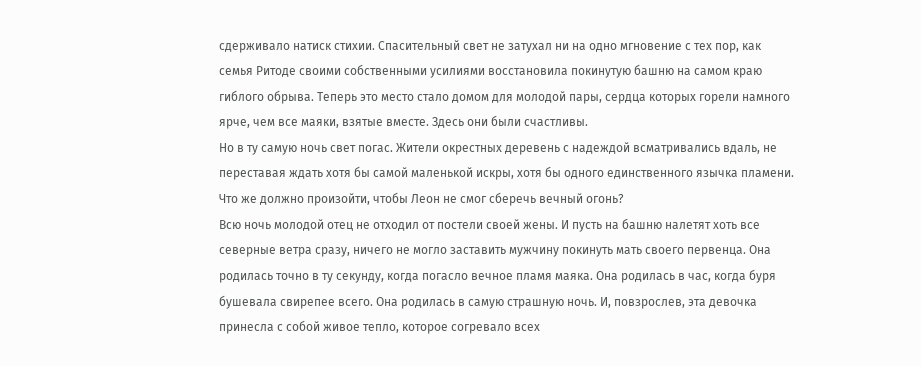сдерживало натиск стихии. Спасительный свет не затухал ни на одно мгновение с тех пор, как семья Ритоде своими собственными усилиями восстановила покинутую башню на самом краю гиблого обрыва. Теперь это место стало домом для молодой пары, сердца которых горели намного ярче, чем все маяки, взятые вместе. Здесь они были счастливы.
Но в ту самую ночь свет погас. Жители окрестных деревень с надеждой всматривались вдаль, не переставая ждать хотя бы самой маленькой искры, хотя бы одного единственного язычка пламени. Что же должно произойти, чтобы Леон не смог сберечь вечный огонь?
Всю ночь молодой отец не отходил от постели своей жены. И пусть на башню налетят хоть все северные ветра сразу, ничего не могло заставить мужчину покинуть мать своего первенца. Она родилась точно в ту секунду, когда погасло вечное пламя маяка. Она родилась в час, когда буря бушевала свирепее всего. Она родилась в самую страшную ночь. И, повзрослев, эта девочка принесла с собой живое тепло, которое согревало всех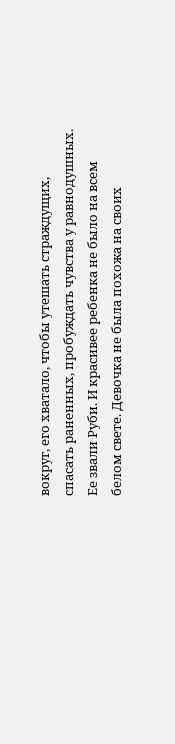вокруг, его хватало, чтобы утешать страждущих, спасать раненных, пробуждать чувства у равнодушных.
Ее звали Руби. И красивее ребенка не было на всем белом свете. Девочка не была похожа на своих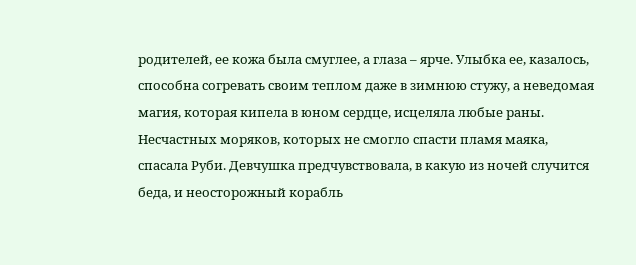родителей, ее кожа была смуглее, а глаза – ярче. Улыбка ее, казалось, способна согревать своим теплом даже в зимнюю стужу, а неведомая магия, которая кипела в юном сердце, исцеляла любые раны. Несчастных моряков, которых не смогло спасти пламя маяка, спасала Руби. Девчушка предчувствовала, в какую из ночей случится беда, и неосторожный корабль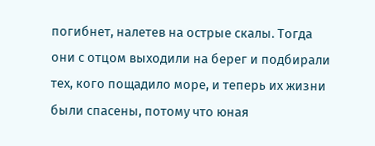погибнет, налетев на острые скалы. Тогда они с отцом выходили на берег и подбирали тех, кого пощадило море, и теперь их жизни были спасены, потому что юная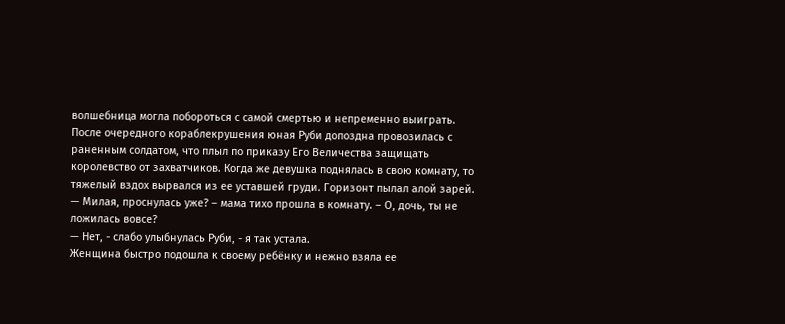волшебница могла побороться с самой смертью и непременно выиграть.
После очередного кораблекрушения юная Руби допоздна провозилась с раненным солдатом, что плыл по приказу Его Величества защищать королевство от захватчиков. Когда же девушка поднялась в свою комнату, то тяжелый вздох вырвался из ее уставшей груди. Горизонт пылал алой зарей.
— Милая, проснулась уже? – мама тихо прошла в комнату. – О, дочь, ты не ложилась вовсе?
— Нет, - слабо улыбнулась Руби, - я так устала.
Женщина быстро подошла к своему ребёнку и нежно взяла ее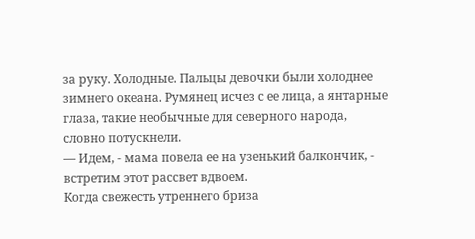за руку. Холодные. Пальцы девочки были холоднее зимнего океана. Румянец исчез с ее лица, а янтарные глаза, такие необычные для северного народа, словно потускнели.
— Идем, - мама повела ее на узенький балкончик, - встретим этот рассвет вдвоем.
Когда свежесть утреннего бриза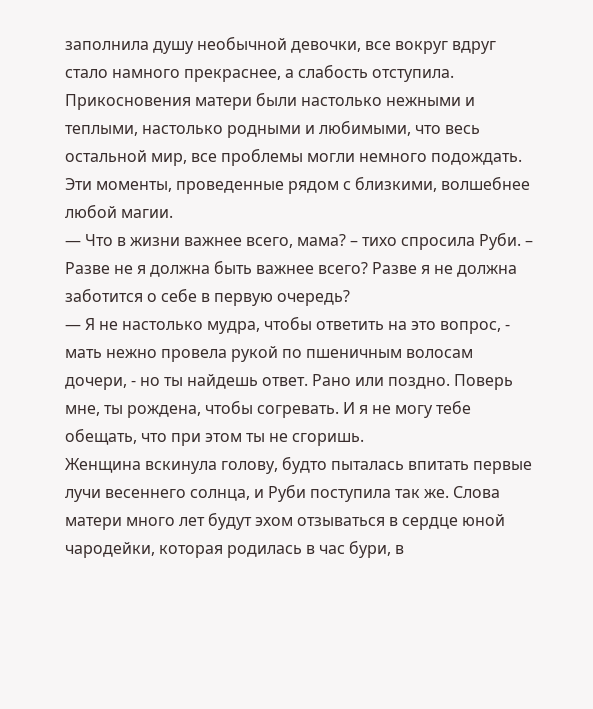заполнила душу необычной девочки, все вокруг вдруг стало намного прекраснее, а слабость отступила. Прикосновения матери были настолько нежными и теплыми, настолько родными и любимыми, что весь остальной мир, все проблемы могли немного подождать. Эти моменты, проведенные рядом с близкими, волшебнее любой магии.
— Что в жизни важнее всего, мама? – тихо спросила Руби. – Разве не я должна быть важнее всего? Разве я не должна заботится о себе в первую очередь?
— Я не настолько мудра, чтобы ответить на это вопрос, - мать нежно провела рукой по пшеничным волосам дочери, - но ты найдешь ответ. Рано или поздно. Поверь мне, ты рождена, чтобы согревать. И я не могу тебе обещать, что при этом ты не сгоришь.
Женщина вскинула голову, будто пыталась впитать первые лучи весеннего солнца, и Руби поступила так же. Слова матери много лет будут эхом отзываться в сердце юной чародейки, которая родилась в час бури, в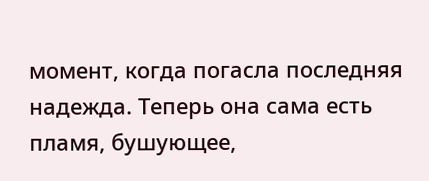момент, когда погасла последняя надежда. Теперь она сама есть пламя, бушующее,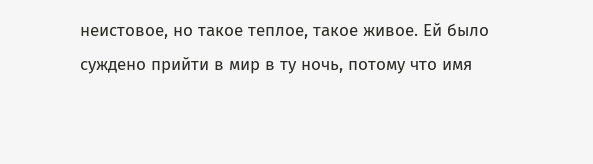неистовое, но такое теплое, такое живое. Ей было суждено прийти в мир в ту ночь, потому что имя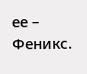ее – Феникс.